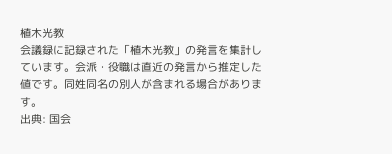植木光教
会議録に記録された「植木光教」の発言を集計しています。会派・役職は直近の発言から推定した値です。同姓同名の別人が含まれる場合があります。
出典: 国会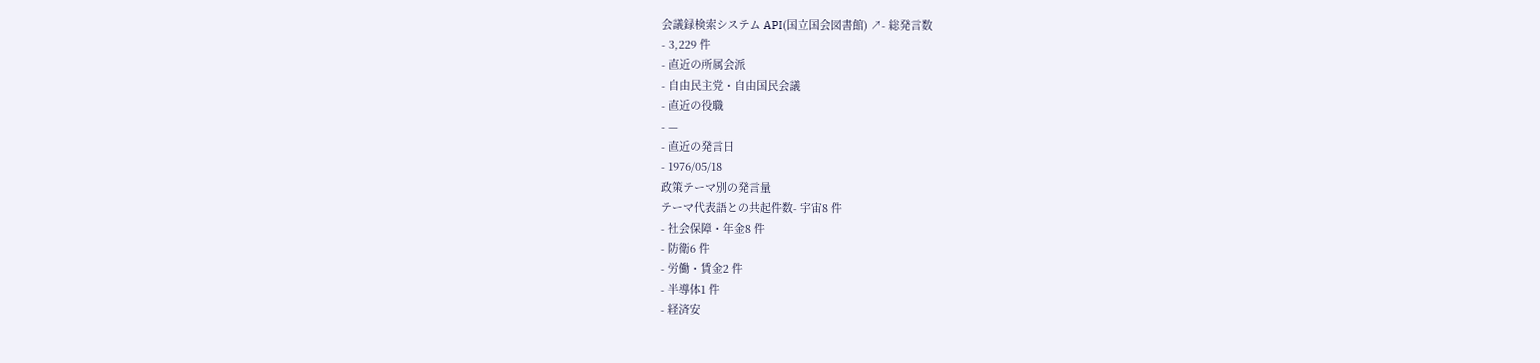会議録検索システム API(国立国会図書館) ↗- 総発言数
- 3,229 件
- 直近の所属会派
- 自由民主党・自由国民会議
- 直近の役職
- —
- 直近の発言日
- 1976/05/18
政策テーマ別の発言量
テーマ代表語との共起件数- 宇宙8 件
- 社会保障・年金8 件
- 防衛6 件
- 労働・賃金2 件
- 半導体1 件
- 経済安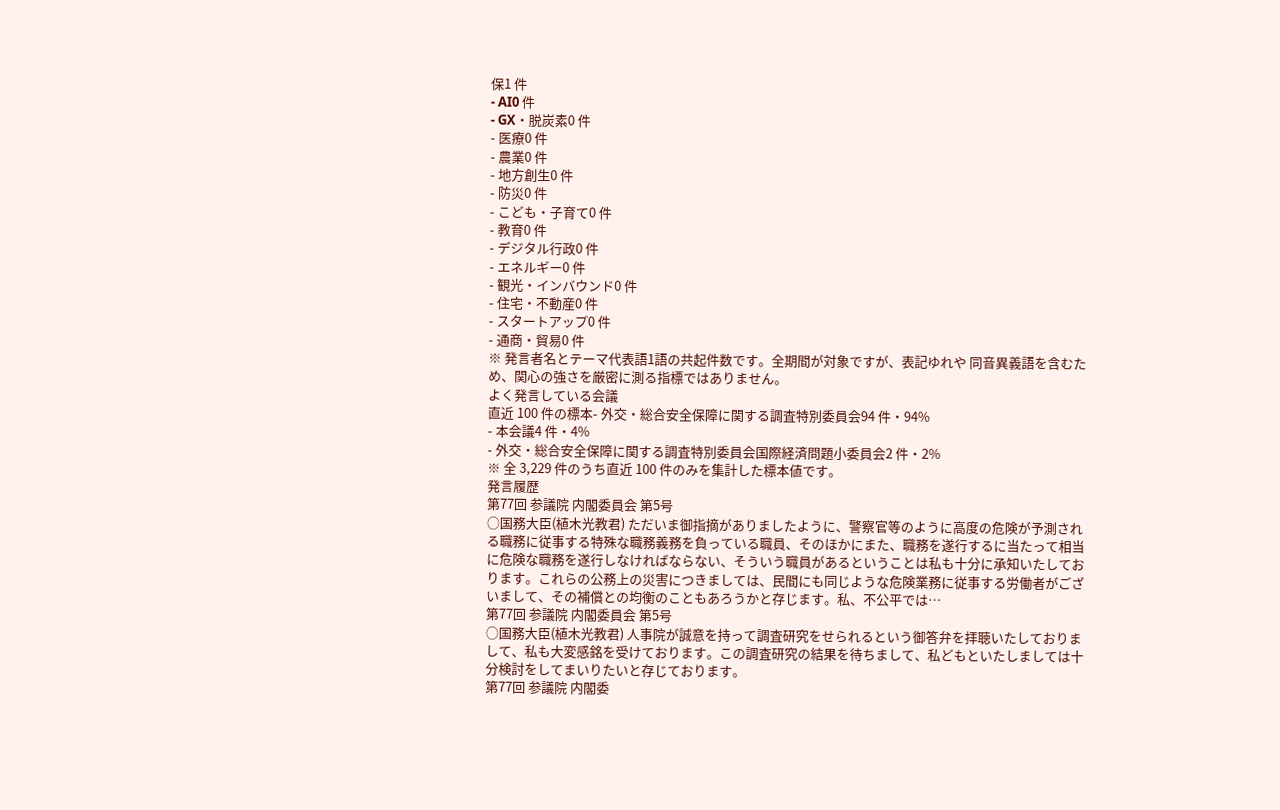保1 件
- AI0 件
- GX・脱炭素0 件
- 医療0 件
- 農業0 件
- 地方創生0 件
- 防災0 件
- こども・子育て0 件
- 教育0 件
- デジタル行政0 件
- エネルギー0 件
- 観光・インバウンド0 件
- 住宅・不動産0 件
- スタートアップ0 件
- 通商・貿易0 件
※ 発言者名とテーマ代表語1語の共起件数です。全期間が対象ですが、表記ゆれや 同音異義語を含むため、関心の強さを厳密に測る指標ではありません。
よく発言している会議
直近 100 件の標本- 外交・総合安全保障に関する調査特別委員会94 件・94%
- 本会議4 件・4%
- 外交・総合安全保障に関する調査特別委員会国際経済問題小委員会2 件・2%
※ 全 3,229 件のうち直近 100 件のみを集計した標本値です。
発言履歴
第77回 参議院 内閣委員会 第5号
○国務大臣(植木光教君) ただいま御指摘がありましたように、警察官等のように高度の危険が予測される職務に従事する特殊な職務義務を負っている職員、そのほかにまた、職務を遂行するに当たって相当に危険な職務を遂行しなければならない、そういう職員があるということは私も十分に承知いたしております。これらの公務上の災害につきましては、民間にも同じような危険業務に従事する労働者がございまして、その補償との均衡のこともあろうかと存じます。私、不公平では…
第77回 参議院 内閣委員会 第5号
○国務大臣(植木光教君) 人事院が誠意を持って調査研究をせられるという御答弁を拝聴いたしておりまして、私も大変感銘を受けております。この調査研究の結果を待ちまして、私どもといたしましては十分検討をしてまいりたいと存じております。
第77回 参議院 内閣委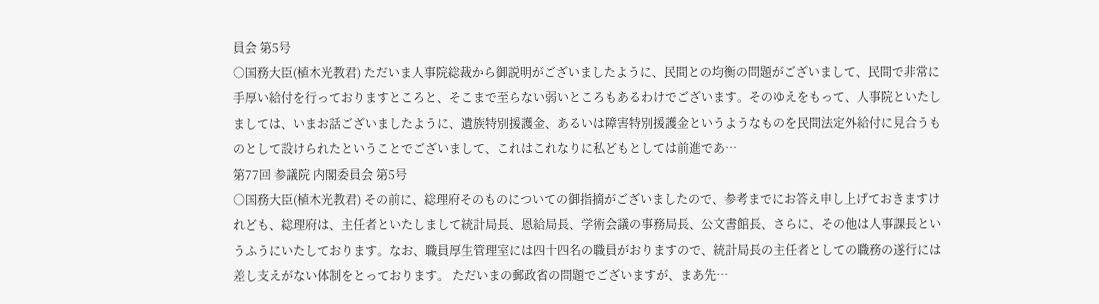員会 第5号
○国務大臣(植木光教君) ただいま人事院総裁から御説明がございましたように、民間との均衡の問題がございまして、民間で非常に手厚い給付を行っておりますところと、そこまで至らない弱いところもあるわけでございます。そのゆえをもって、人事院といたしましては、いまお話ございましたように、遺族特別援護金、あるいは障害特別援護金というようなものを民間法定外給付に見合うものとして設けられたということでございまして、これはこれなりに私どもとしては前進であ…
第77回 参議院 内閣委員会 第5号
○国務大臣(植木光教君) その前に、総理府そのものについての御指摘がございましたので、参考までにお答え申し上げておきますけれども、総理府は、主任者といたしまして統計局長、恩給局長、学術会議の事務局長、公文書館長、さらに、その他は人事課長というふうにいたしております。なお、職員厚生管理室には四十四名の職員がおりますので、統計局長の主任者としての職務の遂行には差し支えがない体制をとっております。 ただいまの郵政省の問題でございますが、まあ先…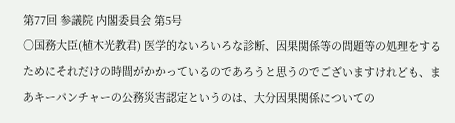第77回 参議院 内閣委員会 第5号
○国務大臣(植木光教君) 医学的ないろいろな診断、因果関係等の問題等の処理をするためにそれだけの時間がかかっているのであろうと思うのでございますけれども、まあキーパンチャーの公務災害認定というのは、大分因果関係についての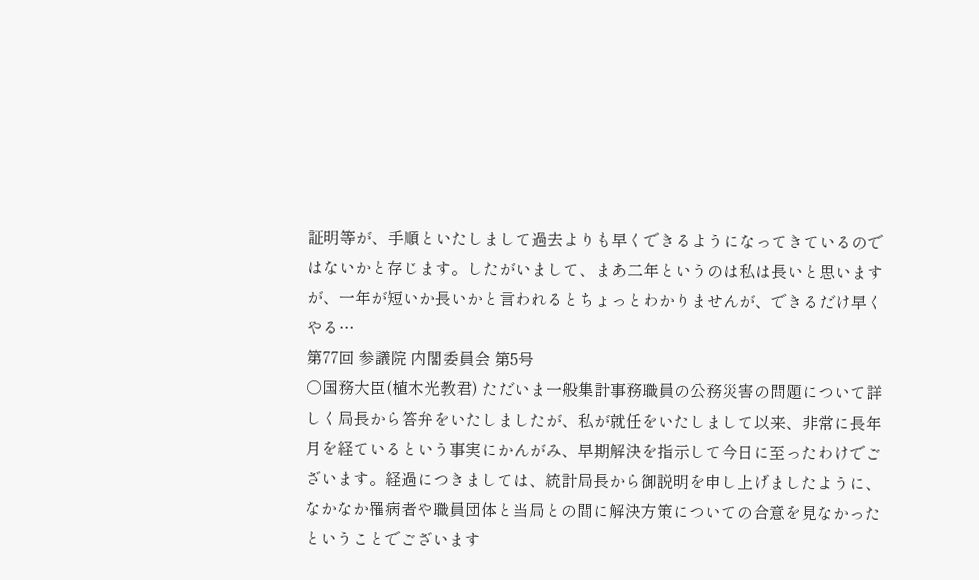証明等が、手順といたしまして過去よりも早くできるようになってきているのではないかと存じます。したがいまして、まあ二年というのは私は長いと思いますが、一年が短いか長いかと言われるとちょっとわかりませんが、できるだけ早くやる…
第77回 参議院 内閣委員会 第5号
○国務大臣(植木光教君) ただいま一般集計事務職員の公務災害の問題について詳しく局長から答弁をいたしましたが、私が就任をいたしまして以来、非常に長年月を経ているという事実にかんがみ、早期解決を指示して今日に至ったわけでございます。経過につきましては、統計局長から御説明を申し上げましたように、なかなか罹病者や職員団体と当局との間に解決方策についての合意を見なかったということでございます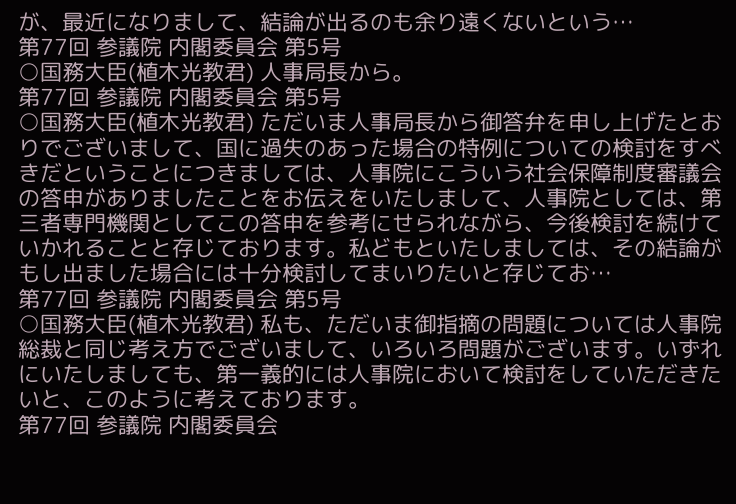が、最近になりまして、結論が出るのも余り遠くないという…
第77回 参議院 内閣委員会 第5号
○国務大臣(植木光教君) 人事局長から。
第77回 参議院 内閣委員会 第5号
○国務大臣(植木光教君) ただいま人事局長から御答弁を申し上げたとおりでございまして、国に過失のあった場合の特例についての検討をすべきだということにつきましては、人事院にこういう社会保障制度審議会の答申がありましたことをお伝えをいたしまして、人事院としては、第三者専門機関としてこの答申を参考にせられながら、今後検討を続けていかれることと存じております。私どもといたしましては、その結論がもし出ました場合には十分検討してまいりたいと存じてお…
第77回 参議院 内閣委員会 第5号
○国務大臣(植木光教君) 私も、ただいま御指摘の問題については人事院総裁と同じ考え方でございまして、いろいろ問題がございます。いずれにいたしましても、第一義的には人事院において検討をしていただきたいと、このように考えております。
第77回 参議院 内閣委員会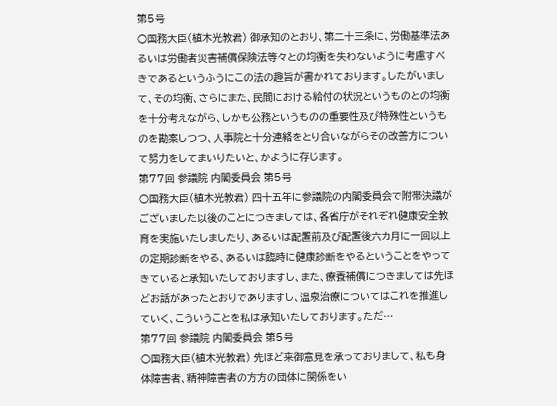第5号
○国務大臣(植木光教君) 御承知のとおり、第二十三条に、労働基準法あるいは労働者災害補償保険法等々との均衡を失わないように考慮すべきであるというふうにこの法の趣旨が書かれております。したがいまして、その均衡、さらにまた、民間における給付の状況というものとの均衡を十分考えながら、しかも公務というものの重要性及び特殊性というものを勘案しつつ、人事院と十分連絡をとり合いながらその改善方について努力をしてまいりたいと、かように存じます。
第77回 参議院 内閣委員会 第5号
○国務大臣(植木光教君) 四十五年に参議院の内閣委員会で附帯決議がございました以後のことにつきましては、各省庁がそれぞれ健康安全教育を実施いたしましたり、あるいは配置前及び配置後六カ月に一回以上の定期診断をやる、あるいは臨時に健康診断をやるということをやってきていると承知いたしておりますし、また、療養補償につきましては先ほどお話があったとおりでありますし、温泉治療についてはこれを推進していく、こういうことを私は承知いたしております。ただ…
第77回 参議院 内閣委員会 第5号
○国務大臣(植木光教君) 先ほど来御意見を承っておりまして、私も身体障害者、精神障害者の方方の団体に関係をい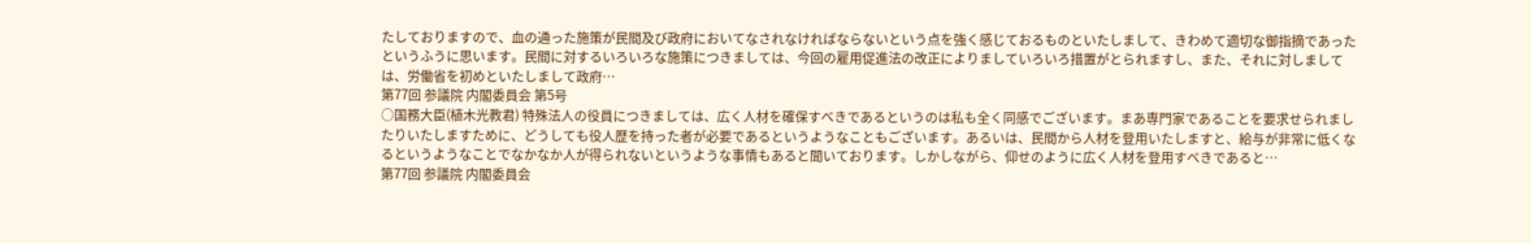たしておりますので、血の通った施策が民間及び政府においてなされなければならないという点を強く感じておるものといたしまして、きわめて適切な御指摘であったというふうに思います。民間に対するいろいろな施策につきましては、今回の雇用促進法の改正によりましていろいろ措置がとられますし、また、それに対しましては、労働省を初めといたしまして政府…
第77回 参議院 内閣委員会 第5号
○国務大臣(植木光教君) 特殊法人の役員につきましては、広く人材を確保すべきであるというのは私も全く同感でございます。まあ専門家であることを要求せられましたりいたしますために、どうしても役人歴を持った者が必要であるというようなこともございます。あるいは、民間から人材を登用いたしますと、給与が非常に低くなるというようなことでなかなか人が得られないというような事情もあると聞いております。しかしながら、仰せのように広く人材を登用すべきであると…
第77回 参議院 内閣委員会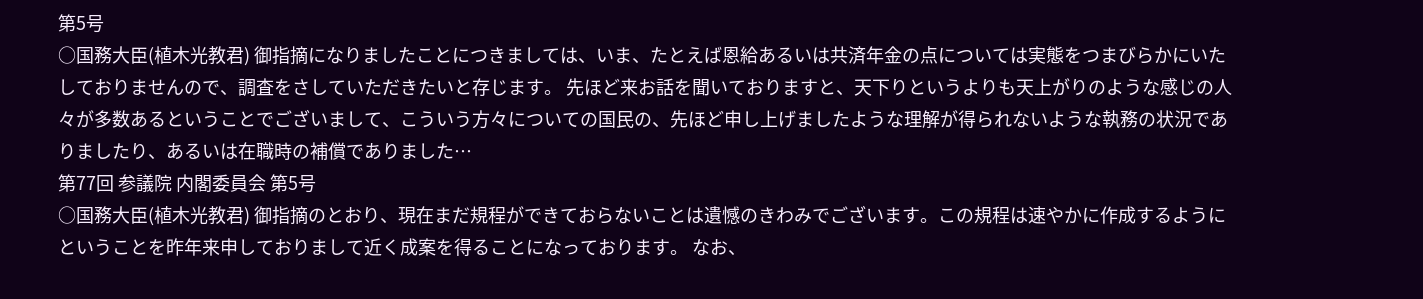第5号
○国務大臣(植木光教君) 御指摘になりましたことにつきましては、いま、たとえば恩給あるいは共済年金の点については実態をつまびらかにいたしておりませんので、調査をさしていただきたいと存じます。 先ほど来お話を聞いておりますと、天下りというよりも天上がりのような感じの人々が多数あるということでございまして、こういう方々についての国民の、先ほど申し上げましたような理解が得られないような執務の状況でありましたり、あるいは在職時の補償でありました…
第77回 参議院 内閣委員会 第5号
○国務大臣(植木光教君) 御指摘のとおり、現在まだ規程ができておらないことは遺憾のきわみでございます。この規程は速やかに作成するようにということを昨年来申しておりまして近く成案を得ることになっております。 なお、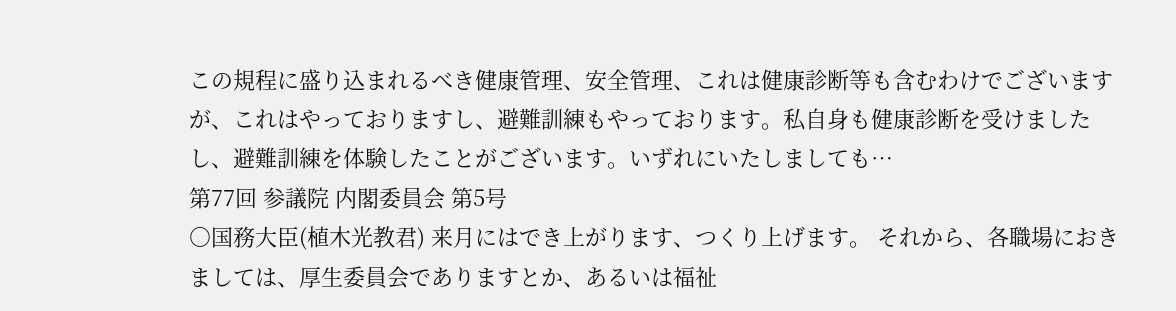この規程に盛り込まれるべき健康管理、安全管理、これは健康診断等も含むわけでございますが、これはやっておりますし、避難訓練もやっております。私自身も健康診断を受けましたし、避難訓練を体験したことがございます。いずれにいたしましても…
第77回 参議院 内閣委員会 第5号
○国務大臣(植木光教君) 来月にはでき上がります、つくり上げます。 それから、各職場におきましては、厚生委員会でありますとか、あるいは福祉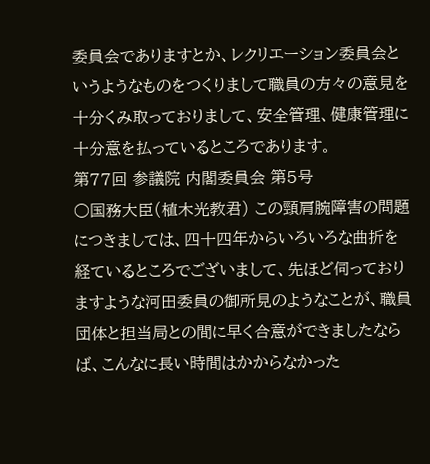委員会でありますとか、レクリエーション委員会というようなものをつくりまして職員の方々の意見を十分くみ取っておりまして、安全管理、健康管理に十分意を払っているところであります。
第77回 参議院 内閣委員会 第5号
○国務大臣(植木光教君) この頸肩腕障害の問題につきましては、四十四年からいろいろな曲折を経ているところでございまして、先ほど伺っておりますような河田委員の御所見のようなことが、職員団体と担当局との間に早く合意ができましたならば、こんなに長い時間はかからなかった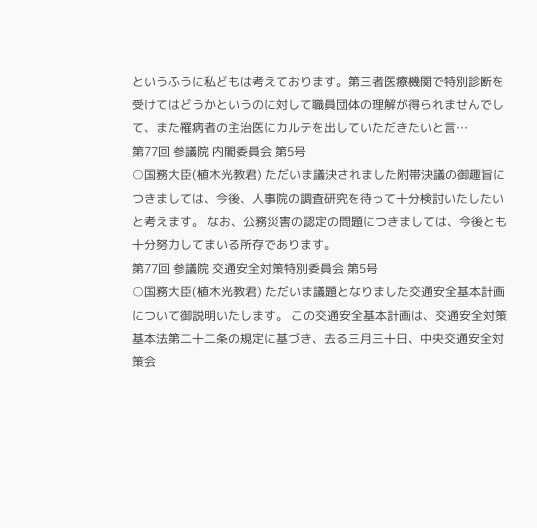というふうに私どもは考えております。第三者医療機関で特別診断を受けてはどうかというのに対して職員団体の理解が得られませんでして、また罹病者の主治医にカルテを出していただきたいと言…
第77回 参議院 内閣委員会 第5号
○国務大臣(植木光教君) ただいま議決されました附帯決議の御趣旨につきましては、今後、人事院の調査研究を待って十分検討いたしたいと考えます。 なお、公務災害の認定の問題につきましては、今後とも十分努力してまいる所存であります。
第77回 参議院 交通安全対策特別委員会 第5号
○国務大臣(植木光教君) ただいま議題となりました交通安全基本計画について御説明いたします。 この交通安全基本計画は、交通安全対策基本法第二十二条の規定に基づき、去る三月三十日、中央交通安全対策会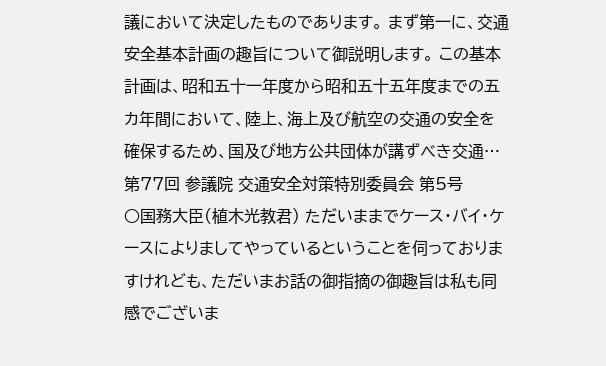議において決定したものであります。 まず第一に、交通安全基本計画の趣旨について御説明します。 この基本計画は、昭和五十一年度から昭和五十五年度までの五カ年間において、陸上、海上及び航空の交通の安全を確保するため、国及び地方公共団体が講ずべき交通…
第77回 参議院 交通安全対策特別委員会 第5号
○国務大臣(植木光教君) ただいままでケース・バイ・ケースによりましてやっているということを伺っておりますけれども、ただいまお話の御指摘の御趣旨は私も同感でございま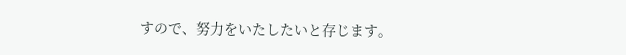すので、努力をいたしたいと存じます。